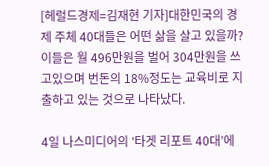[헤럴드경제=김재현 기자]대한민국의 경제 주체 40대들은 어떤 삶을 살고 있을까? 이들은 월 496만원을 벌어 304만원을 쓰고있으며 번돈의 18%정도는 교육비로 지출하고 있는 것으로 나타났다.

4일 나스미디어의 ‘타겟 리포트 40대’에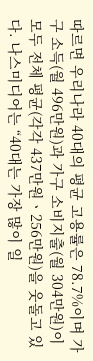따르면 우리나라 40대의 평균 고용률은 78.7%이며 가구 소득(월 496만원)과 가구 소비지출(월 304만원)이 모두 전체 평균(각각 437만원ㆍ256만원)을 웃돌고 있다. 나스미디어는 “40대는 가장 많이 일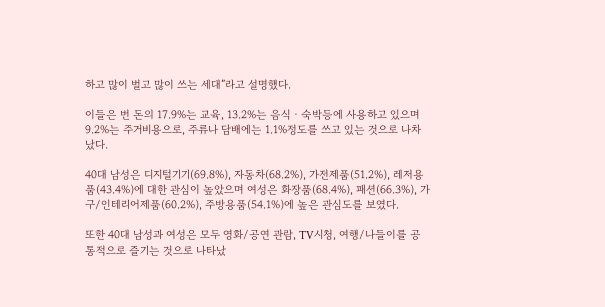하고 많이 벌고 많이 쓰는 세대”라고 설명했다.

이들은 번 돈의 17.9%는 교육, 13.2%는 음식ㆍ숙박등에 사용하고 있으며 9.2%는 주거비용으로, 주류나 담배에는 1.1%정도를 쓰고 있는 것으로 나차났다.

40대 남성은 디지털기기(69.8%), 자동차(68.2%), 가전제품(51.2%), 레저용품(43.4%)에 대한 관심이 높았으며 여성은 화장품(68.4%), 패션(66.3%), 가구/인테리어제품(60.2%), 주방용품(54.1%)에 높은 관심도를 보였다.

또한 40대 남성과 여성은 모두 영화/공연 관람, TV시청, 여행/나들이를 공통적으로 즐기는 것으로 나타났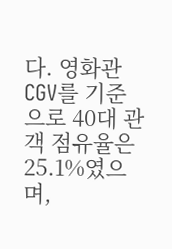다. 영화관 CGV를 기준으로 40대 관객 점유율은 25.1%였으며,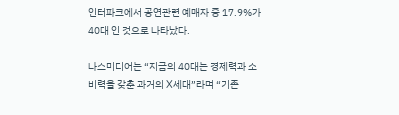인터파크에서 공연관련 예매자 중 17.9%가 40대 인 것으로 나타났다.

나스미디어는 “지금의 40대는 경제력과 소비력을 갖춘 과거의 X세대”라며 “기존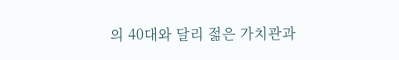의 40대와 달리 젊은 가치관과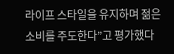라이프 스타일을 유지하며 젊은 소비를 주도한다”고 평가했다